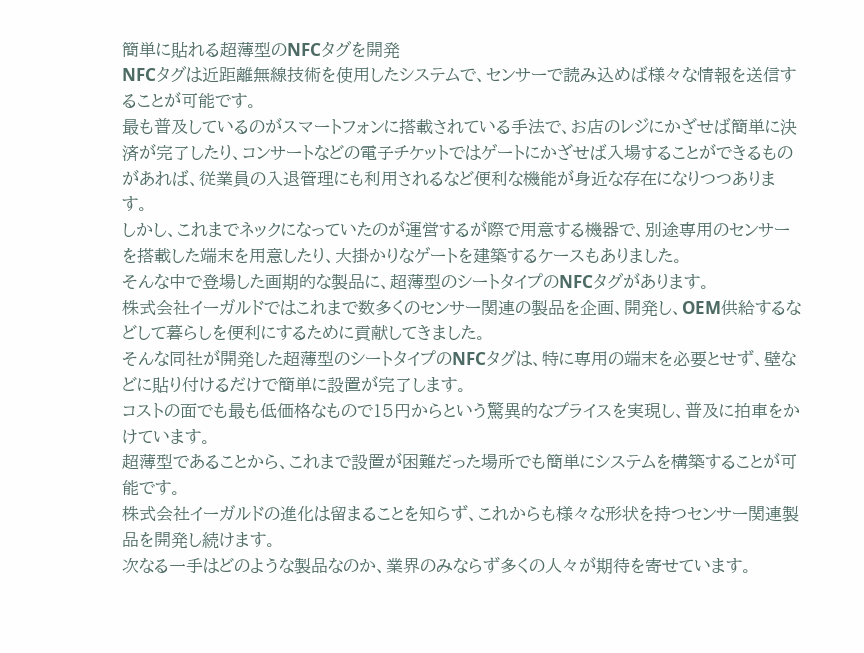簡単に貼れる超薄型のNFCタグを開発
NFCタグは近距離無線技術を使用したシステムで、センサーで読み込めば様々な情報を送信することが可能です。
最も普及しているのがスマートフォンに搭載されている手法で、お店のレジにかざせば簡単に決済が完了したり、コンサートなどの電子チケットではゲートにかざせば入場することができるものがあれば、従業員の入退管理にも利用されるなど便利な機能が身近な存在になりつつあります。
しかし、これまでネックになっていたのが運営するが際で用意する機器で、別途専用のセンサーを搭載した端末を用意したり、大掛かりなゲートを建築するケースもありました。
そんな中で登場した画期的な製品に、超薄型のシートタイプのNFCタグがあります。
株式会社イーガルドではこれまで数多くのセンサー関連の製品を企画、開発し、OEM供給するなどして暮らしを便利にするために貢献してきました。
そんな同社が開発した超薄型のシートタイプのNFCタグは、特に専用の端末を必要とせず、壁などに貼り付けるだけで簡単に設置が完了します。
コストの面でも最も低価格なもので15円からという驚異的なプライスを実現し、普及に拍車をかけています。
超薄型であることから、これまで設置が困難だった場所でも簡単にシステムを構築することが可能です。
株式会社イーガルドの進化は留まることを知らず、これからも様々な形状を持つセンサー関連製品を開発し続けます。
次なる一手はどのような製品なのか、業界のみならず多くの人々が期待を寄せています。